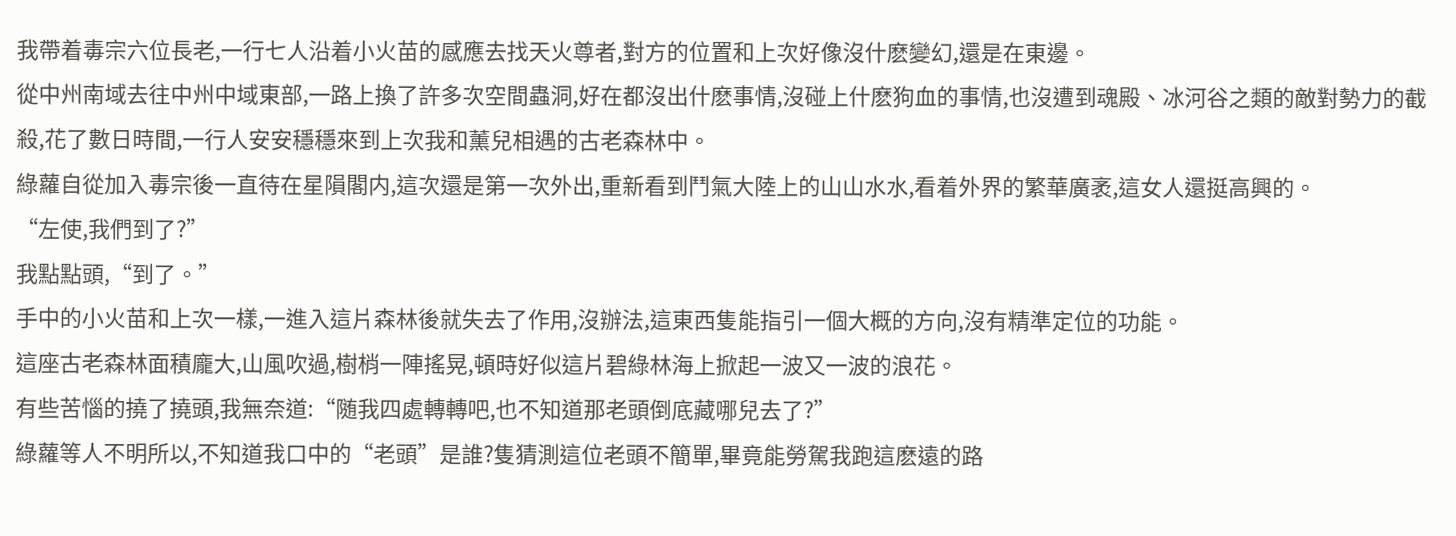我帶着毒宗六位長老,一行七人沿着小火苗的感應去找天火尊者,對方的位置和上次好像沒什麽變幻,還是在東邊。
從中州南域去往中州中域東部,一路上換了許多次空間蟲洞,好在都沒出什麽事情,沒碰上什麽狗血的事情,也沒遭到魂殿、冰河谷之類的敵對勢力的截殺,花了數日時間,一行人安安穩穩來到上次我和薰兒相遇的古老森林中。
綠蘿自從加入毒宗後一直待在星隕閣内,這次還是第一次外出,重新看到鬥氣大陸上的山山水水,看着外界的繁華廣袤,這女人還挺高興的。
“左使,我們到了?”
我點點頭,“到了。”
手中的小火苗和上次一樣,一進入這片森林後就失去了作用,沒辦法,這東西隻能指引一個大概的方向,沒有精準定位的功能。
這座古老森林面積龐大,山風吹過,樹梢一陣搖晃,頓時好似這片碧綠林海上掀起一波又一波的浪花。
有些苦惱的撓了撓頭,我無奈道:“随我四處轉轉吧,也不知道那老頭倒底藏哪兒去了?”
綠蘿等人不明所以,不知道我口中的“老頭”是誰?隻猜測這位老頭不簡單,畢竟能勞駕我跑這麽遠的路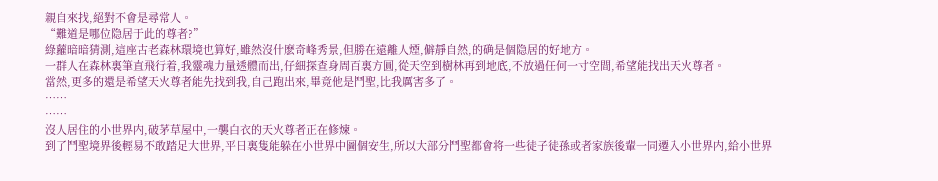親自來找,絕對不會是尋常人。
“難道是哪位隐居于此的尊者?”
綠蘿暗暗猜測,這座古老森林環境也算好,雖然沒什麽奇峰秀景,但勝在遠離人煙,僻靜自然,的确是個隐居的好地方。
一群人在森林裏筆直飛行着,我靈魂力量透體而出,仔細探查身周百裏方圓,從天空到樹林再到地底,不放過任何一寸空間,希望能找出天火尊者。
當然,更多的還是希望天火尊者能先找到我,自己跑出來,畢竟他是鬥聖,比我厲害多了。
……
……
沒人居住的小世界内,破茅草屋中,一襲白衣的天火尊者正在修煉。
到了鬥聖境界後輕易不敢踏足大世界,平日裏隻能躲在小世界中圖個安生,所以大部分鬥聖都會将一些徒子徒孫或者家族後輩一同遷入小世界内,給小世界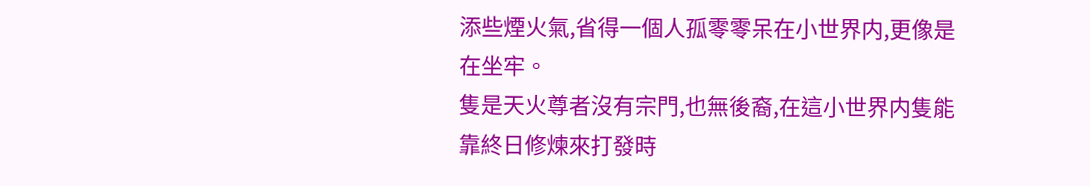添些煙火氣,省得一個人孤零零呆在小世界内,更像是在坐牢。
隻是天火尊者沒有宗門,也無後裔,在這小世界内隻能靠終日修煉來打發時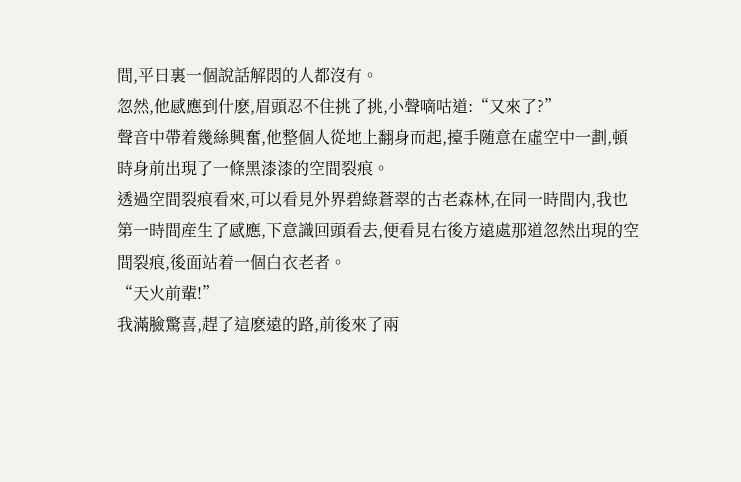間,平日裏一個說話解悶的人都沒有。
忽然,他感應到什麽,眉頭忍不住挑了挑,小聲嘀咕道:“又來了?”
聲音中帶着幾絲興奮,他整個人從地上翻身而起,擡手随意在虛空中一劃,頓時身前出現了一條黑漆漆的空間裂痕。
透過空間裂痕看來,可以看見外界碧綠蒼翠的古老森林,在同一時間内,我也第一時間産生了感應,下意識回頭看去,便看見右後方遠處那道忽然出現的空間裂痕,後面站着一個白衣老者。
“天火前輩!”
我滿臉驚喜,趕了這麽遠的路,前後來了兩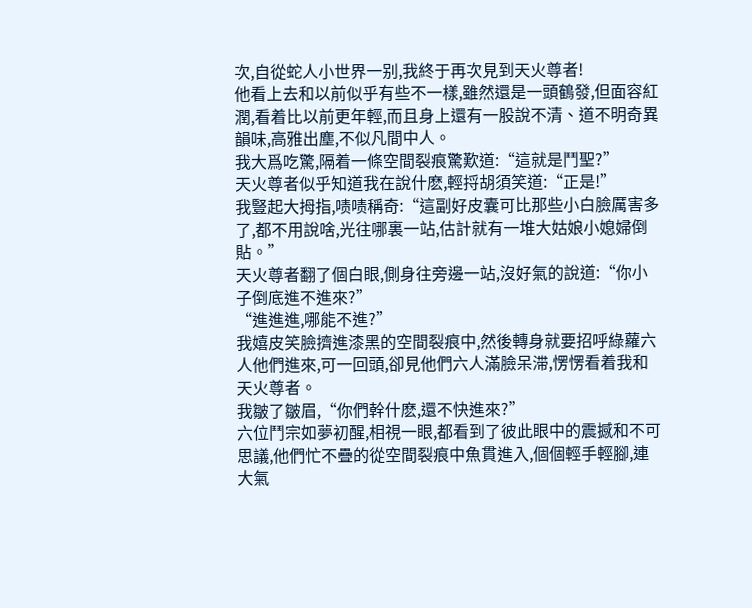次,自從蛇人小世界一别,我終于再次見到天火尊者!
他看上去和以前似乎有些不一樣,雖然還是一頭鶴發,但面容紅潤,看着比以前更年輕,而且身上還有一股說不清、道不明奇異韻味,高雅出塵,不似凡間中人。
我大爲吃驚,隔着一條空間裂痕驚歎道:“這就是鬥聖?”
天火尊者似乎知道我在說什麽,輕捋胡須笑道:“正是!”
我豎起大拇指,啧啧稱奇:“這副好皮囊可比那些小白臉厲害多了,都不用說啥,光往哪裏一站,估計就有一堆大姑娘小媳婦倒貼。”
天火尊者翻了個白眼,側身往旁邊一站,沒好氣的說道:“你小子倒底進不進來?”
“進進進,哪能不進?”
我嬉皮笑臉擠進漆黑的空間裂痕中,然後轉身就要招呼綠蘿六人他們進來,可一回頭,卻見他們六人滿臉呆滞,愣愣看着我和天火尊者。
我皺了皺眉,“你們幹什麽,還不快進來?”
六位鬥宗如夢初醒,相視一眼,都看到了彼此眼中的震撼和不可思議,他們忙不疊的從空間裂痕中魚貫進入,個個輕手輕腳,連大氣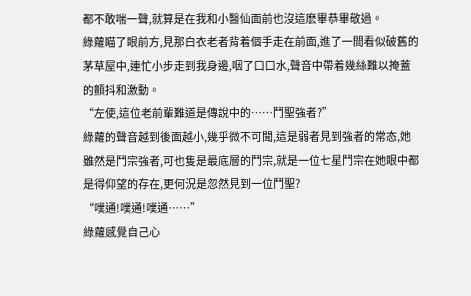都不敢喘一聲,就算是在我和小醫仙面前也沒這麽畢恭畢敬過。
綠蘿瞄了眼前方,見那白衣老者背着個手走在前面,進了一間看似破舊的茅草屋中,連忙小步走到我身邊,咽了口口水,聲音中帶着幾絲難以掩蓋的顫抖和激動。
“左使,這位老前輩難道是傳說中的……鬥聖強者?”
綠蘿的聲音越到後面越小,幾乎微不可聞,這是弱者見到強者的常态,她雖然是鬥宗強者,可也隻是最底層的鬥宗,就是一位七星鬥宗在她眼中都是得仰望的存在,更何況是忽然見到一位鬥聖?
“噗通!噗通!噗通……”
綠蘿感覺自己心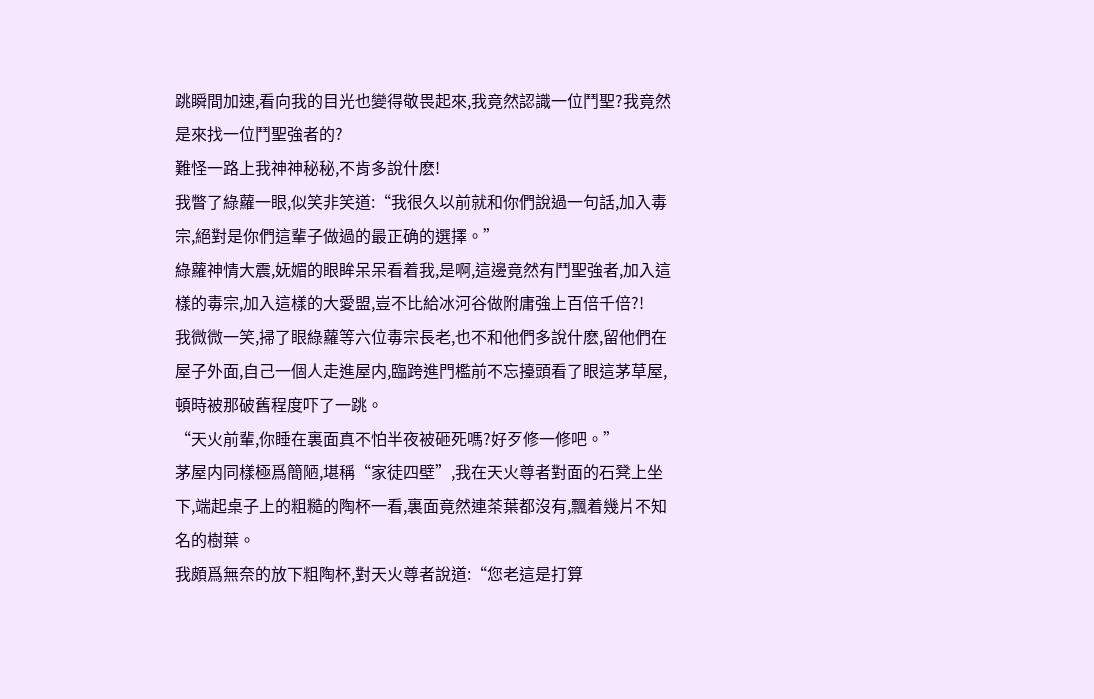跳瞬間加速,看向我的目光也變得敬畏起來,我竟然認識一位鬥聖?我竟然是來找一位鬥聖強者的?
難怪一路上我神神秘秘,不肯多說什麽!
我瞥了綠蘿一眼,似笑非笑道:“我很久以前就和你們說過一句話,加入毒宗,絕對是你們這輩子做過的最正确的選擇。”
綠蘿神情大震,妩媚的眼眸呆呆看着我,是啊,這邊竟然有鬥聖強者,加入這樣的毒宗,加入這樣的大愛盟,豈不比給冰河谷做附庸強上百倍千倍?!
我微微一笑,掃了眼綠蘿等六位毒宗長老,也不和他們多說什麽,留他們在屋子外面,自己一個人走進屋内,臨跨進門檻前不忘擡頭看了眼這茅草屋,頓時被那破舊程度吓了一跳。
“天火前輩,你睡在裏面真不怕半夜被砸死嗎?好歹修一修吧。”
茅屋内同樣極爲簡陋,堪稱“家徒四壁”,我在天火尊者對面的石凳上坐下,端起桌子上的粗糙的陶杯一看,裏面竟然連茶葉都沒有,飄着幾片不知名的樹葉。
我頗爲無奈的放下粗陶杯,對天火尊者說道:“您老這是打算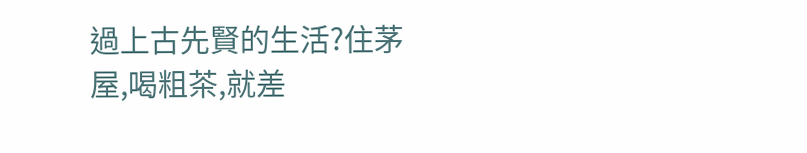過上古先賢的生活?住茅屋,喝粗茶,就差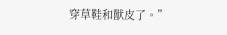穿草鞋和獸皮了。”